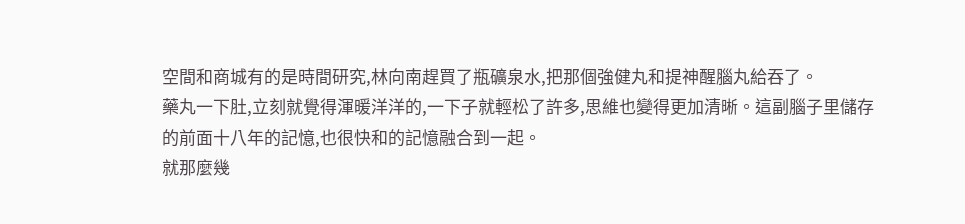空間和商城有的是時間研究,林向南趕買了瓶礦泉水,把那個強健丸和提神醒腦丸給吞了。
藥丸一下肚,立刻就覺得渾暖洋洋的,一下子就輕松了許多,思維也變得更加清晰。這副腦子里儲存的前面十八年的記憶,也很快和的記憶融合到一起。
就那麼幾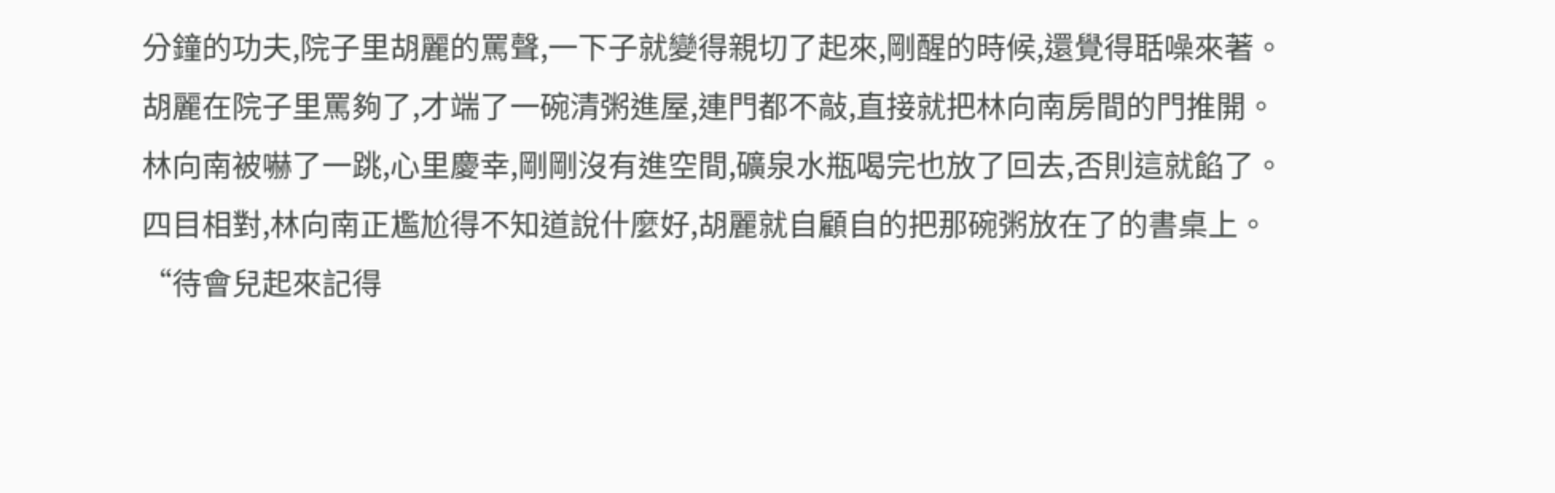分鐘的功夫,院子里胡麗的罵聲,一下子就變得親切了起來,剛醒的時候,還覺得聒噪來著。
胡麗在院子里罵夠了,才端了一碗清粥進屋,連門都不敲,直接就把林向南房間的門推開。
林向南被嚇了一跳,心里慶幸,剛剛沒有進空間,礦泉水瓶喝完也放了回去,否則這就餡了。
四目相對,林向南正尷尬得不知道說什麼好,胡麗就自顧自的把那碗粥放在了的書桌上。
“待會兒起來記得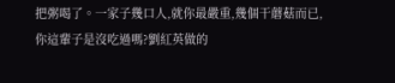把粥喝了。一家子幾口人,就你最嚴重,幾個干蘑菇而已,你這輩子是沒吃過嗎?劉紅英做的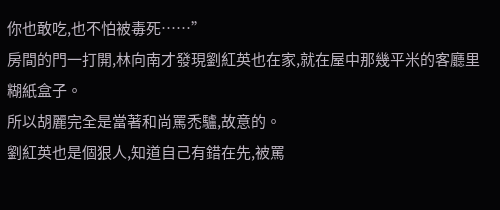你也敢吃,也不怕被毒死……”
房間的門一打開,林向南才發現劉紅英也在家,就在屋中那幾平米的客廳里糊紙盒子。
所以胡麗完全是當著和尚罵禿驢,故意的。
劉紅英也是個狠人,知道自己有錯在先,被罵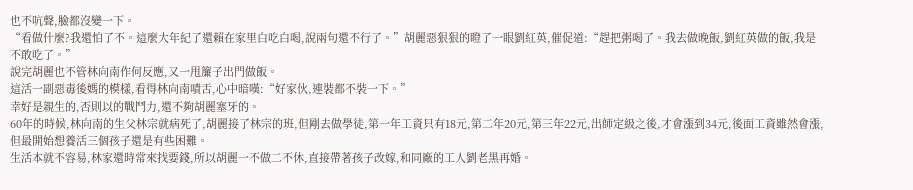也不吭聲,臉都沒變一下。
“看做什麼?我還怕了不。這麼大年紀了還賴在家里白吃白喝,說兩句還不行了。”胡麗惡狠狠的瞪了一眼劉紅英,催促道:“趕把粥喝了。我去做晚飯,劉紅英做的飯,我是不敢吃了。”
說完胡麗也不管林向南作何反應,又一甩簾子出門做飯。
這活一副惡毒後媽的模樣,看得林向南嘖舌,心中暗嘆:“好家伙,連裝都不裝一下。”
幸好是親生的,否則以的戰鬥力,還不夠胡麗塞牙的。
60年的時候,林向南的生父林宗就病死了,胡麗接了林宗的班,但剛去做學徒,第一年工資只有18元,第二年20元,第三年22元,出師定級之後,才會漲到34元,後面工資雖然會漲,但最開始想養活三個孩子還是有些困難。
生活本就不容易,林家還時常來找要錢,所以胡麗一不做二不休,直接帶著孩子改嫁,和同廠的工人劉老黑再婚。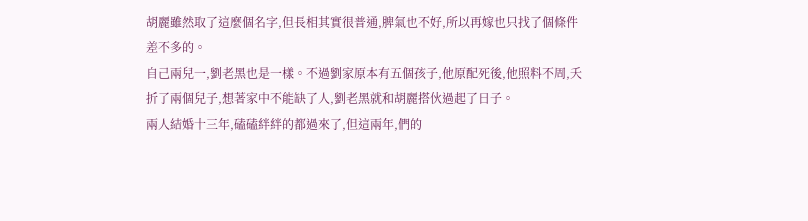胡麗雖然取了這麼個名字,但長相其實很普通,脾氣也不好,所以再嫁也只找了個條件差不多的。
自己兩兒一,劉老黑也是一樣。不過劉家原本有五個孩子,他原配死後,他照料不周,夭折了兩個兒子,想著家中不能缺了人,劉老黑就和胡麗搭伙過起了日子。
兩人結婚十三年,磕磕絆絆的都過來了,但這兩年,們的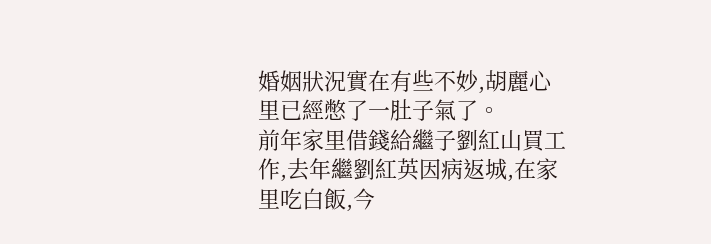婚姻狀況實在有些不妙,胡麗心里已經憋了一肚子氣了。
前年家里借錢給繼子劉紅山買工作,去年繼劉紅英因病返城,在家里吃白飯,今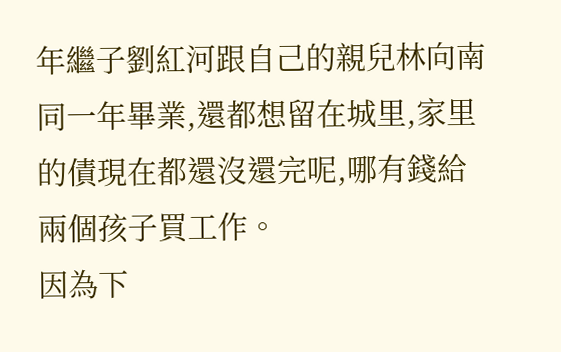年繼子劉紅河跟自己的親兒林向南同一年畢業,還都想留在城里,家里的債現在都還沒還完呢,哪有錢給兩個孩子買工作。
因為下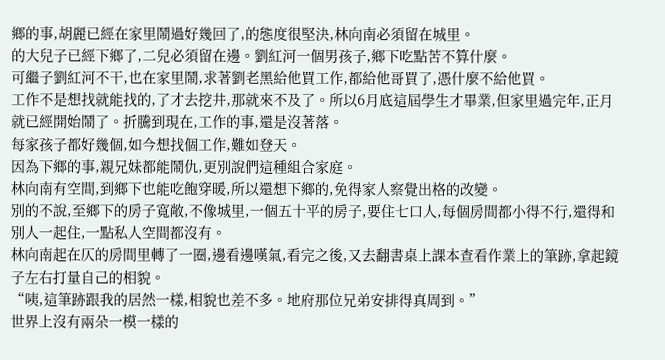鄉的事,胡麗已經在家里鬧過好幾回了,的態度很堅決,林向南必須留在城里。
的大兒子已經下鄉了,二兒必須留在邊。劉紅河一個男孩子,鄉下吃點苦不算什麼。
可繼子劉紅河不干,也在家里鬧,求著劉老黑給他買工作,都給他哥買了,憑什麼不給他買。
工作不是想找就能找的,了才去挖井,那就來不及了。所以6月底這屆學生才畢業,但家里過完年,正月就已經開始鬧了。折騰到現在,工作的事,還是沒著落。
每家孩子都好幾個,如今想找個工作,難如登天。
因為下鄉的事,親兄妹都能鬧仇,更別說們這種組合家庭。
林向南有空間,到鄉下也能吃飽穿暖,所以還想下鄉的,免得家人察覺出格的改變。
別的不說,至鄉下的房子寬敞,不像城里,一個五十平的房子,要住七口人,每個房間都小得不行,還得和別人一起住,一點私人空間都沒有。
林向南起在仄的房間里轉了一圈,邊看邊嘆氣,看完之後,又去翻書桌上課本查看作業上的筆跡,拿起鏡子左右打量自己的相貌。
“咦,這筆跡跟我的居然一樣,相貌也差不多。地府那位兄弟安排得真周到。”
世界上沒有兩朵一模一樣的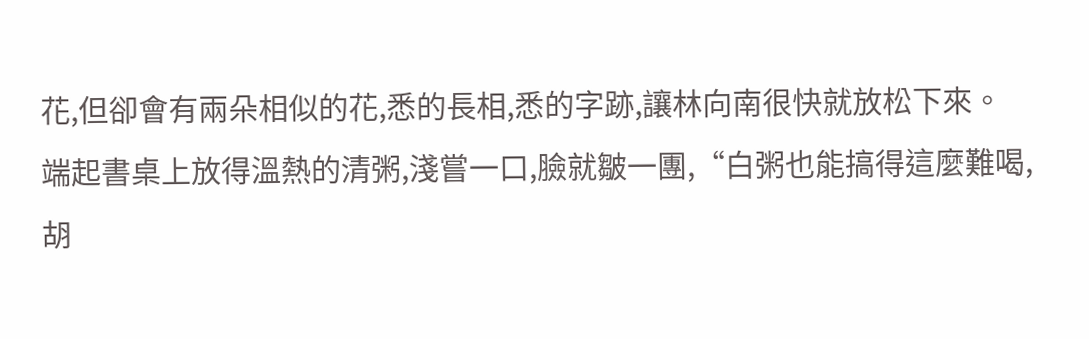花,但卻會有兩朵相似的花,悉的長相,悉的字跡,讓林向南很快就放松下來。
端起書桌上放得溫熱的清粥,淺嘗一口,臉就皺一團,“白粥也能搞得這麼難喝,胡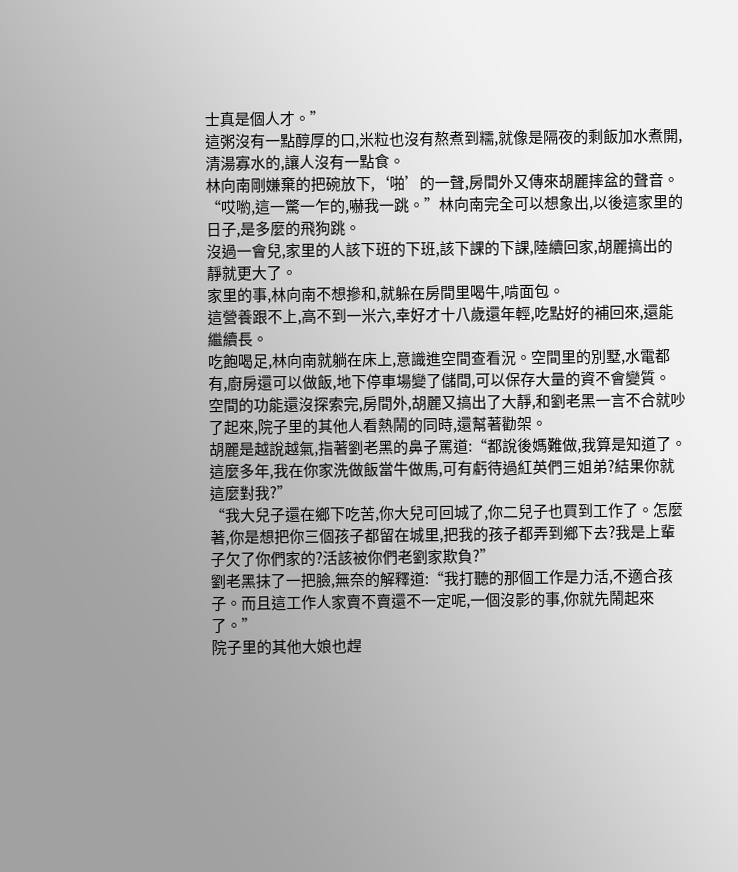士真是個人才。”
這粥沒有一點醇厚的口,米粒也沒有熬煮到糯,就像是隔夜的剩飯加水煮開,清湯寡水的,讓人沒有一點食。
林向南剛嫌棄的把碗放下,‘啪’的一聲,房間外又傳來胡麗摔盆的聲音。
“哎喲,這一驚一乍的,嚇我一跳。”林向南完全可以想象出,以後這家里的日子,是多麼的飛狗跳。
沒過一會兒,家里的人該下班的下班,該下課的下課,陸續回家,胡麗搞出的靜就更大了。
家里的事,林向南不想摻和,就躲在房間里喝牛,啃面包。
這營養跟不上,高不到一米六,幸好才十八歲還年輕,吃點好的補回來,還能繼續長。
吃飽喝足,林向南就躺在床上,意識進空間查看況。空間里的別墅,水電都有,廚房還可以做飯,地下停車場變了儲間,可以保存大量的資不會變質。
空間的功能還沒探索完,房間外,胡麗又搞出了大靜,和劉老黑一言不合就吵了起來,院子里的其他人看熱鬧的同時,還幫著勸架。
胡麗是越說越氣,指著劉老黑的鼻子罵道:“都說後媽難做,我算是知道了。這麼多年,我在你家洗做飯當牛做馬,可有虧待過紅英們三姐弟?結果你就這麼對我?”
“我大兒子還在鄉下吃苦,你大兒可回城了,你二兒子也買到工作了。怎麼著,你是想把你三個孩子都留在城里,把我的孩子都弄到鄉下去?我是上輩子欠了你們家的?活該被你們老劉家欺負?”
劉老黑抹了一把臉,無奈的解釋道:“我打聽的那個工作是力活,不適合孩子。而且這工作人家賣不賣還不一定呢,一個沒影的事,你就先鬧起來了。”
院子里的其他大娘也趕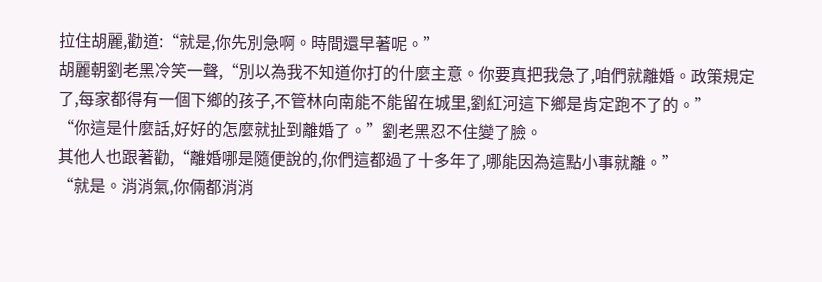拉住胡麗,勸道:“就是,你先別急啊。時間還早著呢。”
胡麗朝劉老黑冷笑一聲,“別以為我不知道你打的什麼主意。你要真把我急了,咱們就離婚。政策規定了,每家都得有一個下鄉的孩子,不管林向南能不能留在城里,劉紅河這下鄉是肯定跑不了的。”
“你這是什麼話,好好的怎麼就扯到離婚了。”劉老黑忍不住變了臉。
其他人也跟著勸,“離婚哪是隨便說的,你們這都過了十多年了,哪能因為這點小事就離。”
“就是。消消氣,你倆都消消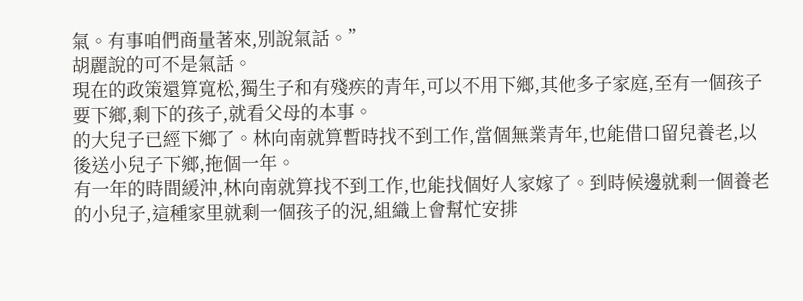氣。有事咱們商量著來,別說氣話。”
胡麗說的可不是氣話。
現在的政策還算寬松,獨生子和有殘疾的青年,可以不用下鄉,其他多子家庭,至有一個孩子要下鄉,剩下的孩子,就看父母的本事。
的大兒子已經下鄉了。林向南就算暫時找不到工作,當個無業青年,也能借口留兒養老,以後送小兒子下鄉,拖個一年。
有一年的時間緩沖,林向南就算找不到工作,也能找個好人家嫁了。到時候邊就剩一個養老的小兒子,這種家里就剩一個孩子的況,組織上會幫忙安排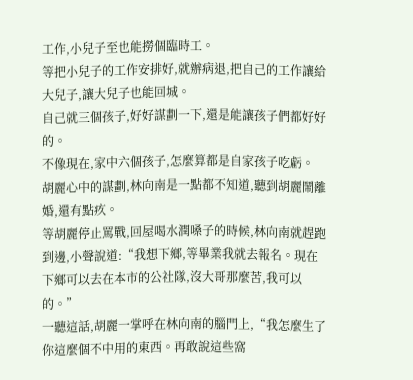工作,小兒子至也能撈個臨時工。
等把小兒子的工作安排好,就辦病退,把自己的工作讓給大兒子,讓大兒子也能回城。
自己就三個孩子,好好謀劃一下,還是能讓孩子們都好好的。
不像現在,家中六個孩子,怎麼算都是自家孩子吃虧。
胡麗心中的謀劃,林向南是一點都不知道,聽到胡麗鬧離婚,還有點疚。
等胡麗停止罵戰,回屋喝水潤嗓子的時候,林向南就趕跑到邊,小聲說道:“我想下鄉,等畢業我就去報名。現在下鄉可以去在本市的公社隊,沒大哥那麼苦,我可以的。”
一聽這話,胡麗一掌呼在林向南的腦門上,“我怎麼生了你這麼個不中用的東西。再敢說這些窩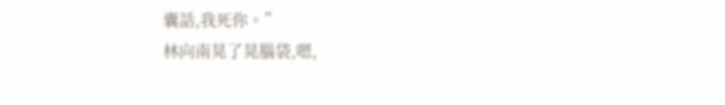囊話,我死你。”
林向南晃了晃腦袋,嗯,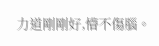力道剛剛好,懵不傷腦。